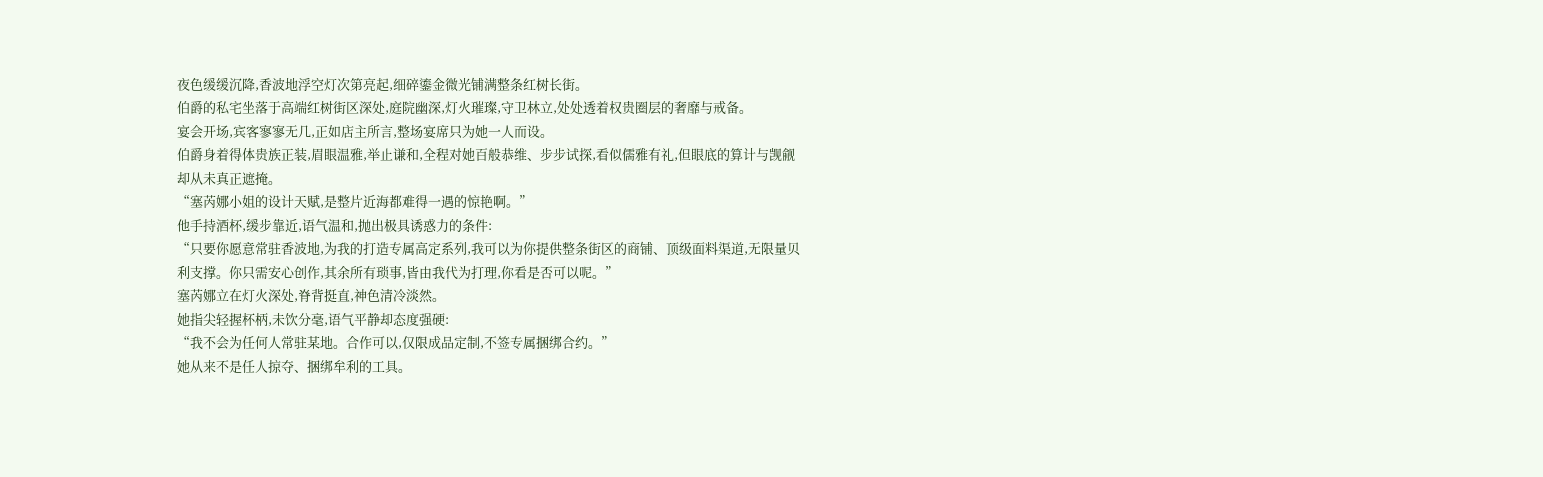夜色缓缓沉降,香波地浮空灯次第亮起,细碎鎏金微光铺满整条红树长街。
伯爵的私宅坐落于高端红树街区深处,庭院幽深,灯火璀璨,守卫林立,处处透着权贵圈层的奢靡与戒备。
宴会开场,宾客寥寥无几,正如店主所言,整场宴席只为她一人而设。
伯爵身着得体贵族正装,眉眼温雅,举止谦和,全程对她百般恭维、步步试探,看似儒雅有礼,但眼底的算计与觊觎却从未真正遮掩。
“塞芮娜小姐的设计天赋,是整片近海都难得一遇的惊艳啊。”
他手持酒杯,缓步靠近,语气温和,抛出极具诱惑力的条件:
“只要你愿意常驻香波地,为我的打造专属高定系列,我可以为你提供整条街区的商铺、顶级面料渠道,无限量贝利支撑。你只需安心创作,其余所有琐事,皆由我代为打理,你看是否可以呢。”
塞芮娜立在灯火深处,脊背挺直,神色清冷淡然。
她指尖轻握杯柄,未饮分毫,语气平静却态度强硬:
“我不会为任何人常驻某地。合作可以,仅限成品定制,不签专属捆绑合约。”
她从来不是任人掠夺、捆绑牟利的工具。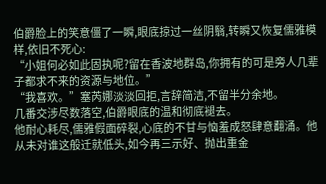伯爵脸上的笑意僵了一瞬,眼底掠过一丝阴翳,转瞬又恢复儒雅模样,依旧不死心:
“小姐何必如此固执呢?留在香波地群岛,你拥有的可是旁人几辈子都求不来的资源与地位。”
“我喜欢。”塞芮娜淡淡回拒,言辞简洁,不留半分余地。
几番交涉尽数落空,伯爵眼底的温和彻底褪去。
他耐心耗尽,儒雅假面碎裂,心底的不甘与恼羞成怒肆意翻涌。他从未对谁这般迁就低头,如今再三示好、抛出重金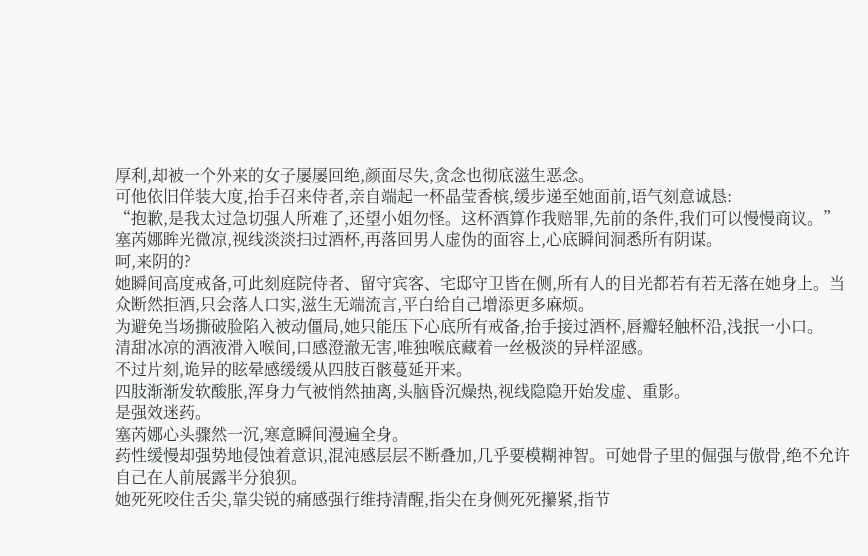厚利,却被一个外来的女子屡屡回绝,颜面尽失,贪念也彻底滋生恶念。
可他依旧佯装大度,抬手召来侍者,亲自端起一杯晶莹香槟,缓步递至她面前,语气刻意诚恳:
“抱歉,是我太过急切强人所难了,还望小姐勿怪。这杯酒算作我赔罪,先前的条件,我们可以慢慢商议。”
塞芮娜眸光微凉,视线淡淡扫过酒杯,再落回男人虚伪的面容上,心底瞬间洞悉所有阴谋。
呵,来阴的?
她瞬间高度戒备,可此刻庭院侍者、留守宾客、宅邸守卫皆在侧,所有人的目光都若有若无落在她身上。当众断然拒酒,只会落人口实,滋生无端流言,平白给自己增添更多麻烦。
为避免当场撕破脸陷入被动僵局,她只能压下心底所有戒备,抬手接过酒杯,唇瓣轻触杯沿,浅抿一小口。
清甜冰凉的酒液滑入喉间,口感澄澈无害,唯独喉底藏着一丝极淡的异样涩感。
不过片刻,诡异的眩晕感缓缓从四肢百骸蔓延开来。
四肢渐渐发软酸胀,浑身力气被悄然抽离,头脑昏沉燥热,视线隐隐开始发虚、重影。
是强效迷药。
塞芮娜心头骤然一沉,寒意瞬间漫遍全身。
药性缓慢却强势地侵蚀着意识,混沌感层层不断叠加,几乎要模糊神智。可她骨子里的倔强与傲骨,绝不允许自己在人前展露半分狼狈。
她死死咬住舌尖,靠尖锐的痛感强行维持清醒,指尖在身侧死死攥紧,指节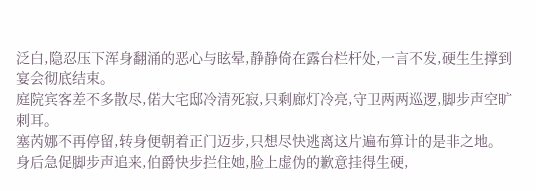泛白,隐忍压下浑身翻涌的恶心与眩晕,静静倚在露台栏杆处,一言不发,硬生生撑到宴会彻底结束。
庭院宾客差不多散尽,偌大宅邸冷清死寂,只剩廊灯冷亮,守卫两两巡逻,脚步声空旷刺耳。
塞芮娜不再停留,转身便朝着正门迈步,只想尽快逃离这片遍布算计的是非之地。
身后急促脚步声追来,伯爵快步拦住她,脸上虚伪的歉意挂得生硬,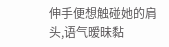伸手便想触碰她的肩头,语气暧昧黏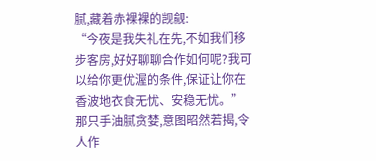腻,藏着赤裸裸的觊觎:
“今夜是我失礼在先,不如我们移步客房,好好聊聊合作如何呢?我可以给你更优渥的条件,保证让你在香波地衣食无忧、安稳无忧。”
那只手油腻贪婪,意图昭然若揭,令人作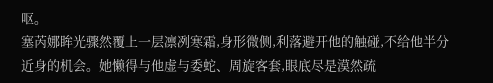呕。
塞芮娜眸光骤然覆上一层凛冽寒霜,身形微侧,利落避开他的触碰,不给他半分近身的机会。她懒得与他虚与委蛇、周旋客套,眼底尽是漠然疏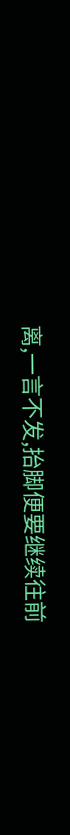离,一言不发,抬脚便要继续往前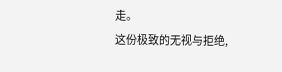走。
这份极致的无视与拒绝,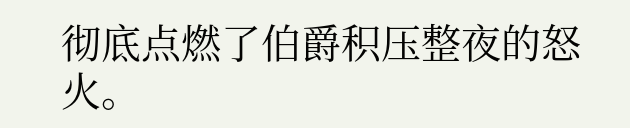彻底点燃了伯爵积压整夜的怒火。